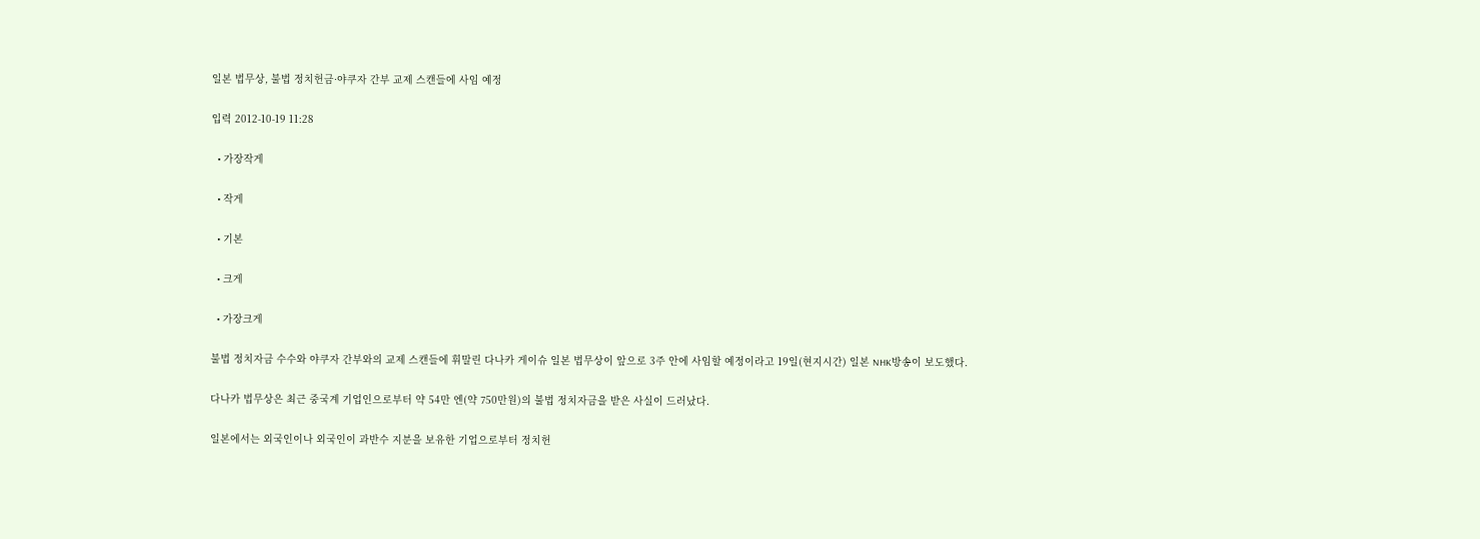일본 법무상, 불법 정치헌금·야쿠자 간부 교제 스캔들에 사임 예정

입력 2012-10-19 11:28

  • 가장작게

  • 작게

  • 기본

  • 크게

  • 가장크게

불법 정치자금 수수와 야쿠자 간부와의 교제 스캔들에 휘말린 다나카 게이슈 일본 법무상이 앞으로 3주 안에 사임할 예정이라고 19일(현지시간) 일본 NHK방송이 보도했다.

다나카 법무상은 최근 중국계 기업인으로부터 약 54만 엔(약 750만원)의 불법 정치자금을 받은 사실이 드러났다.

일본에서는 외국인이나 외국인이 과반수 지분을 보유한 기업으로부터 정치헌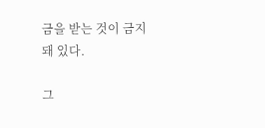금을 받는 것이 금지돼 있다.

그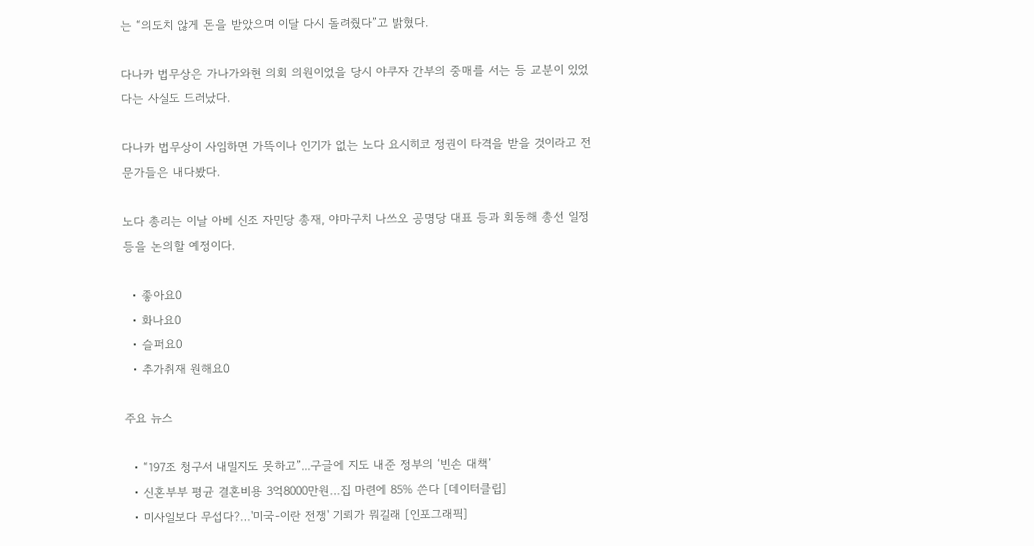는 “의도치 않게 돈을 받았으며 이달 다시 돌려줬다”고 밝혔다.

다나카 법무상은 가나가와현 의회 의원이었을 당시 야쿠자 간부의 중매를 서는 등 교분이 있었다는 사실도 드러났다.

다나카 법무상이 사임하면 가뜩이나 인기가 없는 노다 요시히코 정권이 타격을 받을 것이라고 전문가들은 내다봤다.

노다 총리는 이날 아베 신조 자민당 총재, 야마구치 나쓰오 공명당 대표 등과 회동해 총선 일정 등을 논의할 예정이다.

  • 좋아요0
  • 화나요0
  • 슬퍼요0
  • 추가취재 원해요0

주요 뉴스

  • “197조 청구서 내밀지도 못하고”...구글에 지도 내준 정부의 ‘빈손 대책’
  • 신혼부부 평균 결혼비용 3억8000만원…집 마련에 85% 쓴다 [데이터클립]
  • 미사일보다 무섭다?…'미국-이란 전쟁' 기뢰가 뭐길래 [인포그래픽]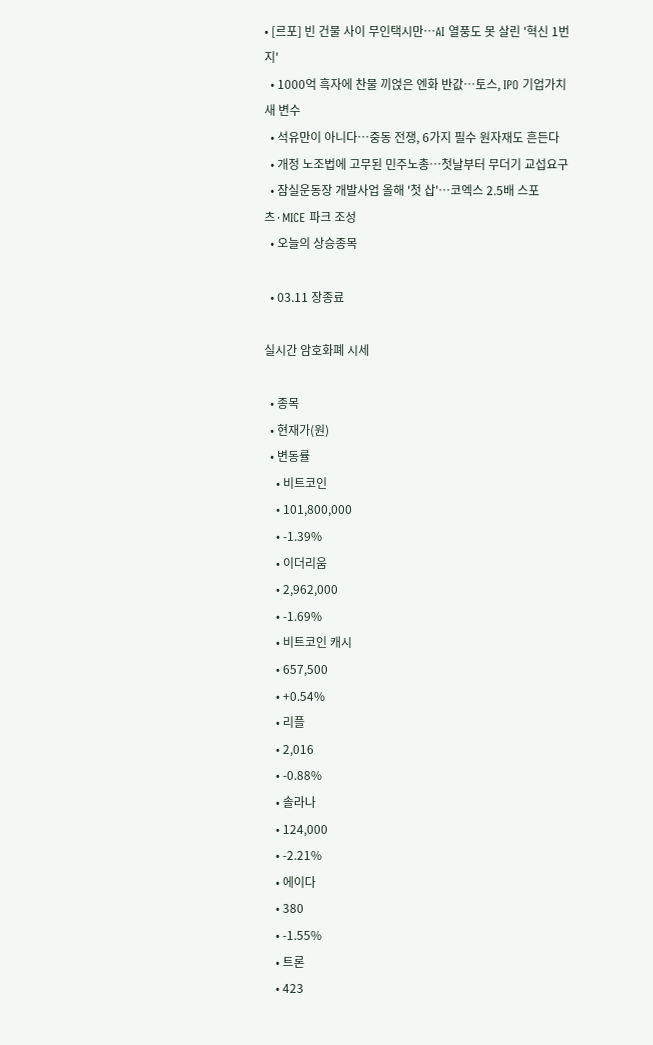• [르포] 빈 건물 사이 무인택시만…AI 열풍도 못 살린 '혁신 1번지'
  • 1000억 흑자에 찬물 끼얹은 엔화 반값…토스, IPO 기업가치 새 변수
  • 석유만이 아니다⋯중동 전쟁, 6가지 필수 원자재도 흔든다
  • 개정 노조법에 고무된 민주노총⋯첫날부터 무더기 교섭요구
  • 잠실운동장 개발사업 올해 '첫 삽'…코엑스 2.5배 스포츠·MICE 파크 조성
  • 오늘의 상승종목

  • 03.11 장종료

실시간 암호화폐 시세

  • 종목
  • 현재가(원)
  • 변동률
    • 비트코인
    • 101,800,000
    • -1.39%
    • 이더리움
    • 2,962,000
    • -1.69%
    • 비트코인 캐시
    • 657,500
    • +0.54%
    • 리플
    • 2,016
    • -0.88%
    • 솔라나
    • 124,000
    • -2.21%
    • 에이다
    • 380
    • -1.55%
    • 트론
    • 423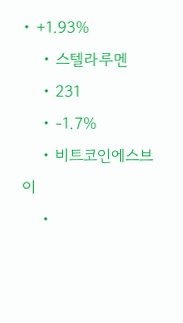• +1.93%
    • 스텔라루멘
    • 231
    • -1.7%
    • 비트코인에스브이
    •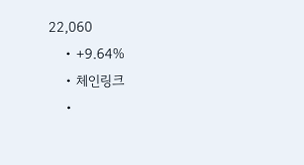22,060
    • +9.64%
    • 체인링크
    •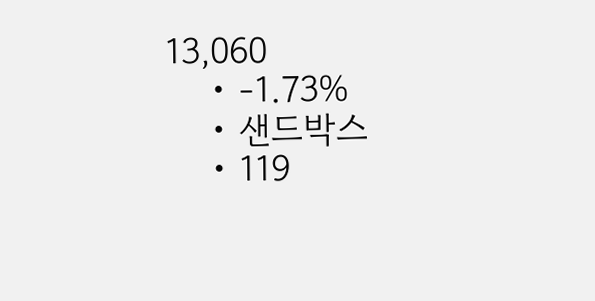13,060
    • -1.73%
    • 샌드박스
    • 119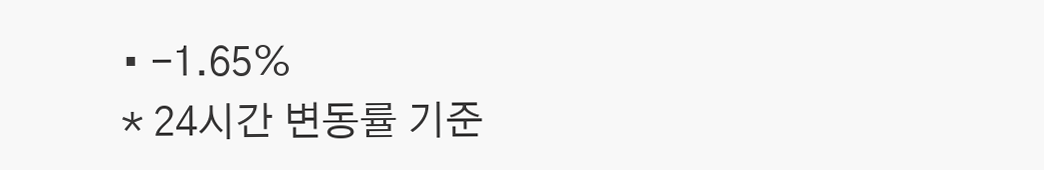• -1.65%
* 24시간 변동률 기준